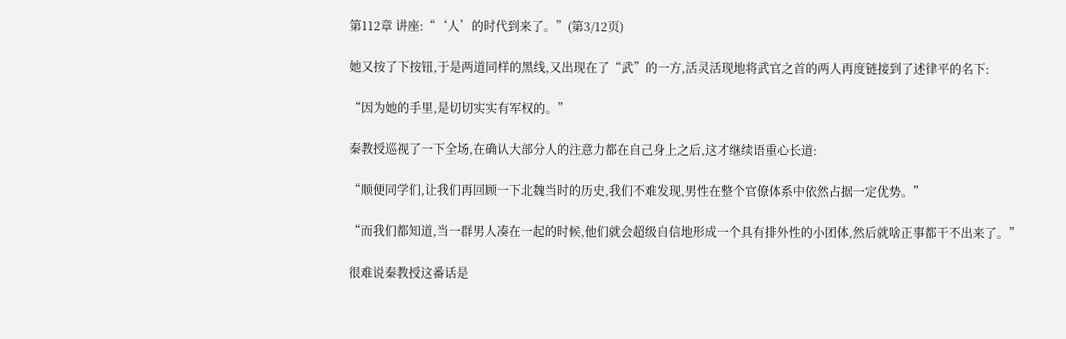第112章 讲座:“‘人’的时代到来了。”(第3/12页)

她又按了下按钮,于是两道同样的黑线,又出现在了“武”的一方,活灵活现地将武官之首的两人再度链接到了述律平的名下:

“因为她的手里,是切切实实有军权的。”

秦教授巡视了一下全场,在确认大部分人的注意力都在自己身上之后,这才继续语重心长道:

“顺便同学们,让我们再回顾一下北魏当时的历史,我们不难发现,男性在整个官僚体系中依然占据一定优势。”

“而我们都知道,当一群男人凑在一起的时候,他们就会超级自信地形成一个具有排外性的小团体,然后就啥正事都干不出来了。”

很难说秦教授这番话是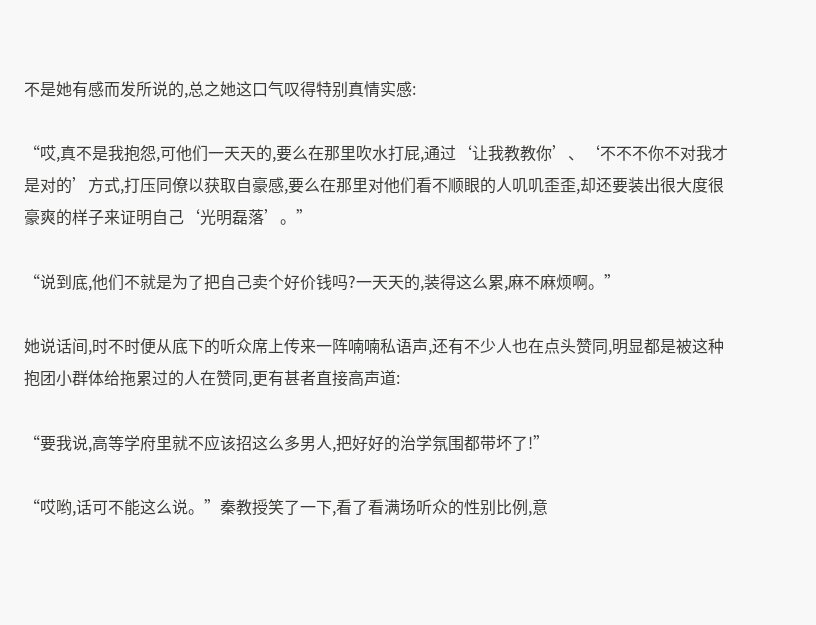不是她有感而发所说的,总之她这口气叹得特别真情实感:

“哎,真不是我抱怨,可他们一天天的,要么在那里吹水打屁,通过‘让我教教你’、‘不不不你不对我才是对的’方式,打压同僚以获取自豪感,要么在那里对他们看不顺眼的人叽叽歪歪,却还要装出很大度很豪爽的样子来证明自己‘光明磊落’。”

“说到底,他们不就是为了把自己卖个好价钱吗?一天天的,装得这么累,麻不麻烦啊。”

她说话间,时不时便从底下的听众席上传来一阵喃喃私语声,还有不少人也在点头赞同,明显都是被这种抱团小群体给拖累过的人在赞同,更有甚者直接高声道:

“要我说,高等学府里就不应该招这么多男人,把好好的治学氛围都带坏了!”

“哎哟,话可不能这么说。”秦教授笑了一下,看了看满场听众的性别比例,意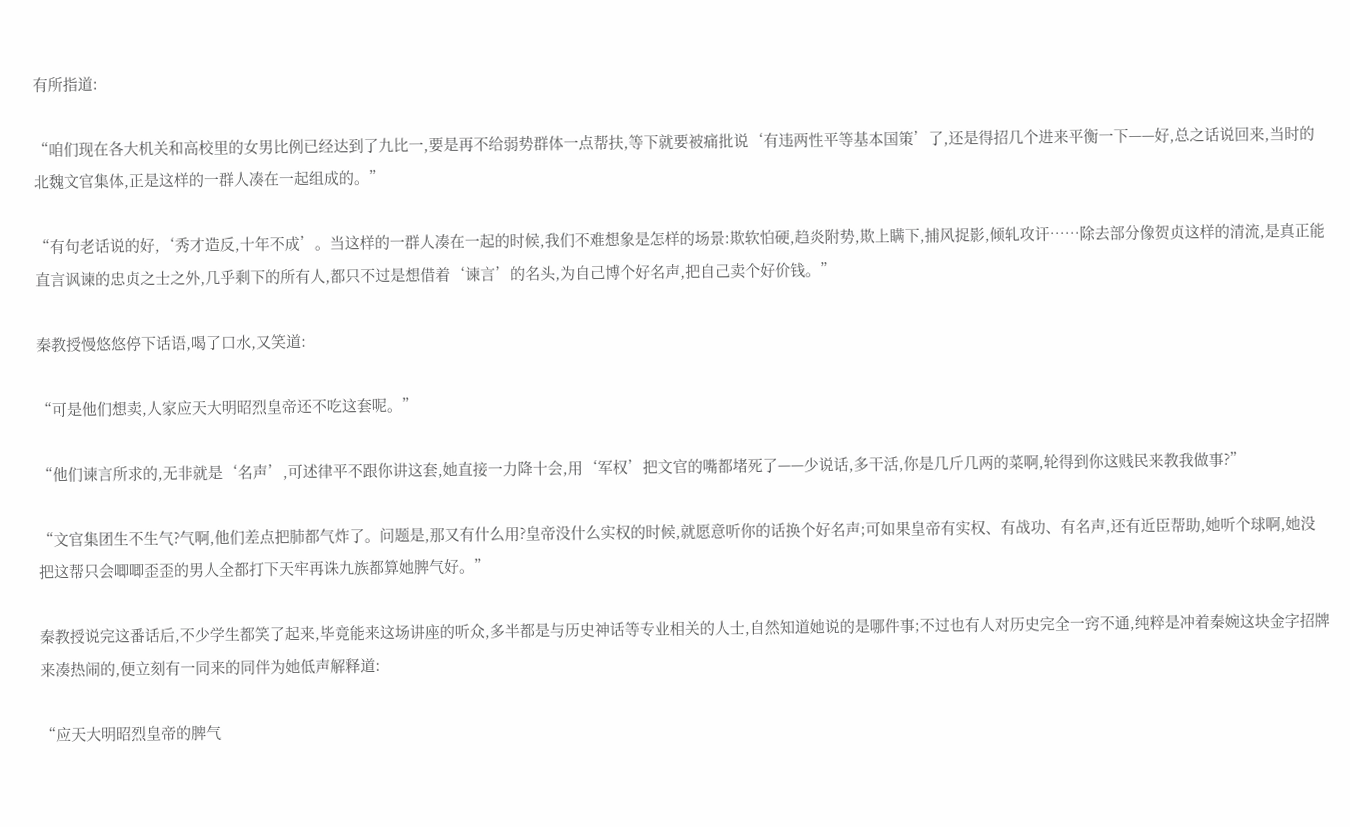有所指道:

“咱们现在各大机关和高校里的女男比例已经达到了九比一,要是再不给弱势群体一点帮扶,等下就要被痛批说‘有违两性平等基本国策’了,还是得招几个进来平衡一下——好,总之话说回来,当时的北魏文官集体,正是这样的一群人凑在一起组成的。”

“有句老话说的好,‘秀才造反,十年不成’。当这样的一群人凑在一起的时候,我们不难想象是怎样的场景:欺软怕硬,趋炎附势,欺上瞒下,捕风捉影,倾轧攻讦……除去部分像贺贞这样的清流,是真正能直言讽谏的忠贞之士之外,几乎剩下的所有人,都只不过是想借着‘谏言’的名头,为自己博个好名声,把自己卖个好价钱。”

秦教授慢悠悠停下话语,喝了口水,又笑道:

“可是他们想卖,人家应天大明昭烈皇帝还不吃这套呢。”

“他们谏言所求的,无非就是‘名声’,可述律平不跟你讲这套,她直接一力降十会,用‘军权’把文官的嘴都堵死了——少说话,多干活,你是几斤几两的菜啊,轮得到你这贱民来教我做事?”

“文官集团生不生气?气啊,他们差点把肺都气炸了。问题是,那又有什么用?皇帝没什么实权的时候,就愿意听你的话换个好名声;可如果皇帝有实权、有战功、有名声,还有近臣帮助,她听个球啊,她没把这帮只会唧唧歪歪的男人全都打下天牢再诛九族都算她脾气好。”

秦教授说完这番话后,不少学生都笑了起来,毕竟能来这场讲座的听众,多半都是与历史神话等专业相关的人士,自然知道她说的是哪件事;不过也有人对历史完全一窍不通,纯粹是冲着秦婉这块金字招牌来凑热闹的,便立刻有一同来的同伴为她低声解释道:

“应天大明昭烈皇帝的脾气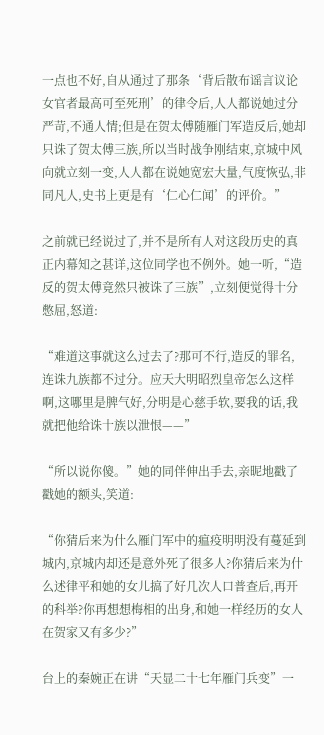一点也不好,自从通过了那条‘背后散布谣言议论女官者最高可至死刑’的律令后,人人都说她过分严苛,不通人情;但是在贺太傅随雁门军造反后,她却只诛了贺太傅三族,所以当时战争刚结束,京城中风向就立刻一变,人人都在说她宽宏大量,气度恢弘,非同凡人,史书上更是有‘仁心仁闻’的评价。”

之前就已经说过了,并不是所有人对这段历史的真正内幕知之甚详,这位同学也不例外。她一听,“造反的贺太傅竟然只被诛了三族”,立刻便觉得十分憋屈,怒道:

“难道这事就这么过去了?那可不行,造反的罪名,连诛九族都不过分。应天大明昭烈皇帝怎么这样啊,这哪里是脾气好,分明是心慈手软,要我的话,我就把他给诛十族以泄恨——”

“所以说你傻。”她的同伴伸出手去,亲昵地戳了戳她的额头,笑道:

“你猜后来为什么雁门军中的瘟疫明明没有蔓延到城内,京城内却还是意外死了很多人?你猜后来为什么述律平和她的女儿搞了好几次人口普查后,再开的科举?你再想想梅相的出身,和她一样经历的女人在贺家又有多少?”

台上的秦婉正在讲“天显二十七年雁门兵变”一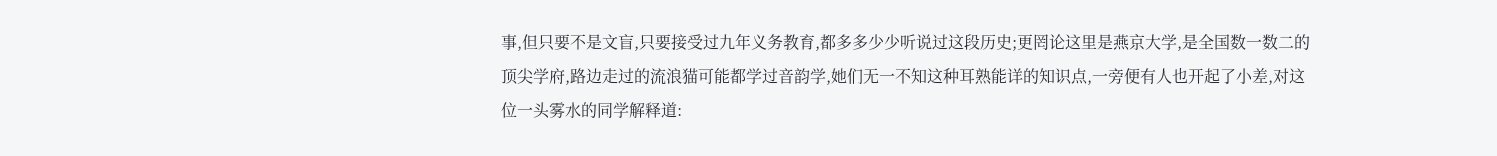事,但只要不是文盲,只要接受过九年义务教育,都多多少少听说过这段历史;更罔论这里是燕京大学,是全国数一数二的顶尖学府,路边走过的流浪猫可能都学过音韵学,她们无一不知这种耳熟能详的知识点,一旁便有人也开起了小差,对这位一头雾水的同学解释道: